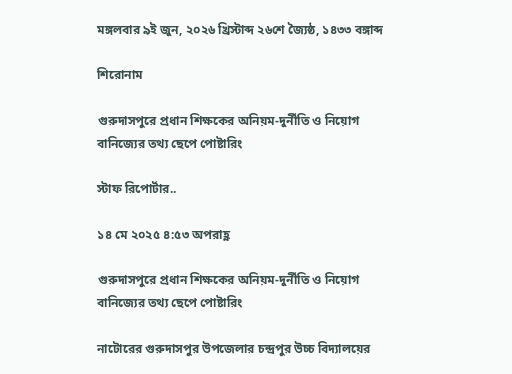মঙ্গলবার ৯ই জুন, ২০২৬ খ্রিস্টাব্দ ২৬শে জ্যৈষ্ঠ, ১৪৩৩ বঙ্গাব্দ

শিরোনাম

গুরুদাসপুরে প্রধান শিক্ষকের অনিয়ম-দুর্নীতি ও নিয়োগ বানিজ্যের তথ্য ছেপে পোষ্টারিং

স্টাফ রিপোর্টার..

১৪ মে ২০২৫ ৪:৫৩ অপরাহ্ণ

গুরুদাসপুরে প্রধান শিক্ষকের অনিয়ম-দুর্নীতি ও নিয়োগ বানিজ্যের তথ্য ছেপে পোষ্টারিং

নাটোরের গুরুদাসপুর উপজেলার চন্দ্রপুর উচ্চ বিদ্যালয়ের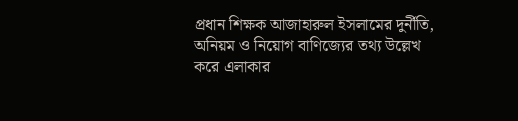প্রধান শিক্ষক আজাহারুল ইসলামের দুর্নীতি, অনিয়ম ও নিয়োগ বাণিজ্যের তথ্য উল্লেখ করে এলাকার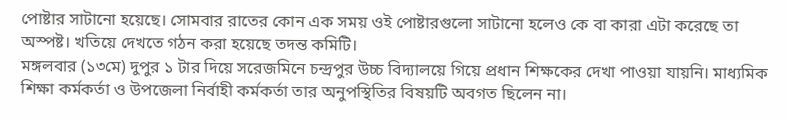পোষ্টার সাটানো হয়েছে। সোমবার রাতের কোন এক সময় ওই পোষ্টারগুলো সাটানো হলেও কে বা কারা এটা করেছে তা অস্পষ্ট। খতিয়ে দেখতে গঠন করা হয়েছে তদন্ত কমিটি।
মঙ্গলবার (১৩মে) দুপুর ১ টার দিয়ে সরেজমিনে চন্দ্রপুর উচ্চ বিদ্যালয়ে গিয়ে প্রধান শিক্ষকের দেখা পাওয়া যায়নি। মাধ্যমিক শিক্ষা কর্মকর্তা ও উপজেলা নির্বাহী কর্মকর্তা তার অনুপস্থিতির বিষয়টি অবগত ছিলেন না।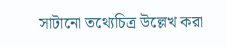সাটানো তথ্যেচিত্র উল্লেখ করা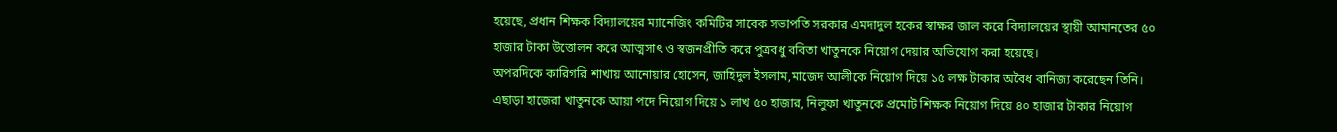হয়েছে, প্রধান শিক্ষক বিদ্যালয়ের ম্যানেজিং কমিটির সাবেক সভাপতি সরকার এমদাদুল হকের স্বাক্ষর জাল করে বিদ্যালয়ের স্থায়ী আমানতের ৫০ হাজার টাকা উত্তোলন করে আত্মসাৎ ও স্বজনপ্রীতি করে পুত্রবধু ববিতা খাতুনকে নিয়োগ দেয়ার অভিযোগ করা হয়েছে।
অপরদিকে কারিগরি শাখায় আনোয়ার হোসেন, জাহিদুল ইসলাম,মাজেদ আলীকে নিয়োগ দিয়ে ১৫ লক্ষ টাকার অবৈধ বানিজ্য করেছেন তিনি। এছাড়া হাজেরা খাতুনকে আয়া পদে নিয়োগ দিয়ে ১ লাখ ৫০ হাজার, নিলুফা খাতুনকে প্রমোট শিক্ষক নিয়োগ দিয়ে ৪০ হাজার টাকার নিয়োগ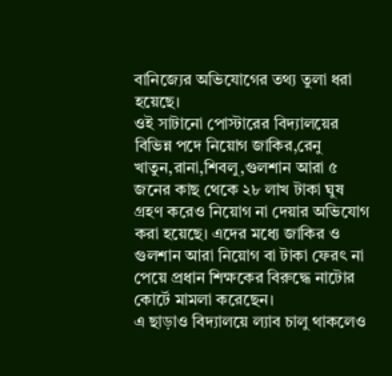বানিজ্যের অভিযোগের তথ্য তুলা ধরা হয়েছে।
ওই সাটানো পোস্টারের বিদ্যালয়ের বিভিন্ন পদে নিয়োগ জাকির,রেনু খাতুন,রানা,শিবলু,গুলশান আরা ৫ জনের কাছ থেকে ২৮ লাখ টাকা ঘুষ গ্রহণ করেও নিয়োগ না দেয়ার অভিযোগ করা হয়েছে। এদের মধ্যে জাকির ও গুলশান আরা নিয়োগ বা টাকা ফেরৎ না পেয়ে প্রধান শিক্ষকের বিরুদ্ধে নাটোর কোর্টে মামলা করেছেন।
এ ছাড়াও বিদ্যালয়ে ল্যাব চালু থাকলেও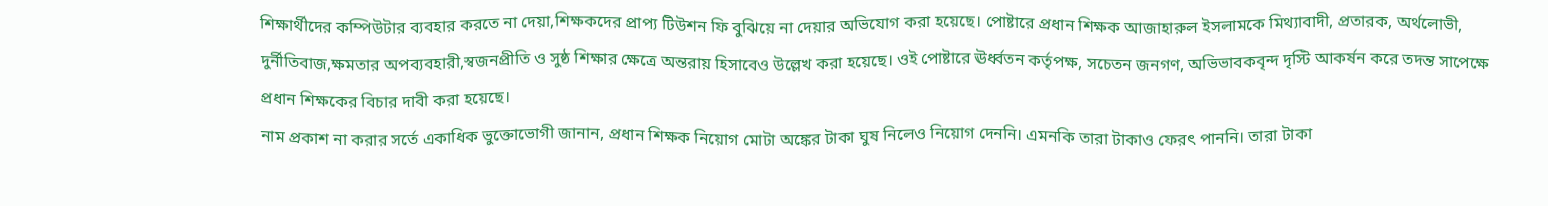শিক্ষার্থীদের কম্পিউটার ব্যবহার করতে না দেয়া,শিক্ষকদের প্রাপ্য টিউশন ফি বুঝিয়ে না দেয়ার অভিযোগ করা হয়েছে। পোষ্টারে প্রধান শিক্ষক আজাহারুল ইসলামকে মিথ্যাবাদী, প্রতারক, অর্থলোভী, দুর্নীতিবাজ,ক্ষমতার অপব্যবহারী,স্বজনপ্রীতি ও সুষ্ঠ শিক্ষার ক্ষেত্রে অন্তরায় হিসাবেও উল্লেখ করা হয়েছে। ওই পোষ্টারে ঊর্ধ্বতন কর্তৃপক্ষ, সচেতন জনগণ, অভিভাবকবৃন্দ দৃস্টি আকর্ষন করে তদন্ত সাপেক্ষে প্রধান শিক্ষকের বিচার দাবী করা হয়েছে।
নাম প্রকাশ না করার সর্তে একাধিক ভুক্তোভোগী জানান, প্রধান শিক্ষক নিয়োগ মোটা অঙ্কের টাকা ঘুষ নিলেও নিয়োগ দেননি। এমনকি তারা টাকাও ফেরৎ পাননি। তারা টাকা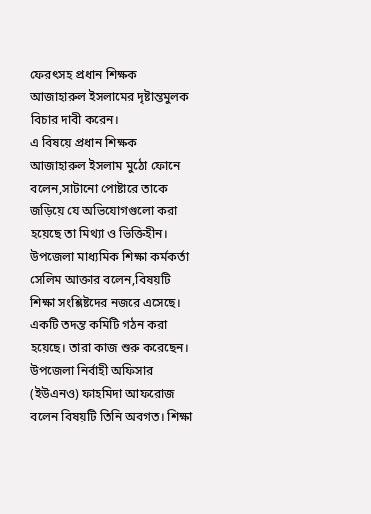ফেরৎসহ প্রধান শিক্ষক আজাহারুল ইসলামের দৃষ্টান্তমুলক বিচার দাবী করেন।
এ বিষয়ে প্রধান শিক্ষক আজাহারুল ইসলাম মুঠো ফোনে বলেন,সাটানো পোষ্টারে তাকে জড়িয়ে যে অভিযোগগুলো করা হয়েছে তা মিথ্যা ও ভিক্তিহীন।
উপজেলা মাধ্যমিক শিক্ষা কর্মকর্তা সেলিম আক্তার বলেন,বিষয়টি শিক্ষা সংশ্লিষ্টদের নজরে এসেছে। একটি তদন্ত কমিটি গঠন করা হয়েছে। তারা কাজ শুরু করেছেন।
উপজেলা নির্বাহী অফিসার (ইউএনও) ফাহমিদা আফরোজ বলেন বিষয়টি তিনি অবগত। শিক্ষা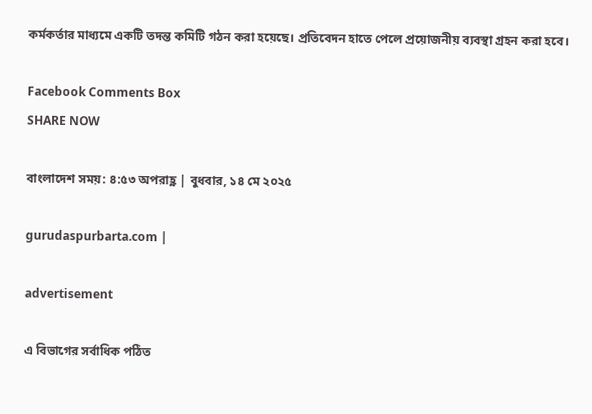কর্মকর্তার মাধ্যমে একটি তদন্ত কমিটি গঠন করা হয়েছে। প্রতিবেদন হাতে পেলে প্রয়োজনীয় ব্যবস্থা গ্রহন করা হবে।

Facebook Comments Box
SHARE NOW

বাংলাদেশ সময়: ৪:৫৩ অপরাহ্ণ | বুধবার, ১৪ মে ২০২৫

gurudaspurbarta.com |

advertisement

এ বিভাগের সর্বাধিক পঠিত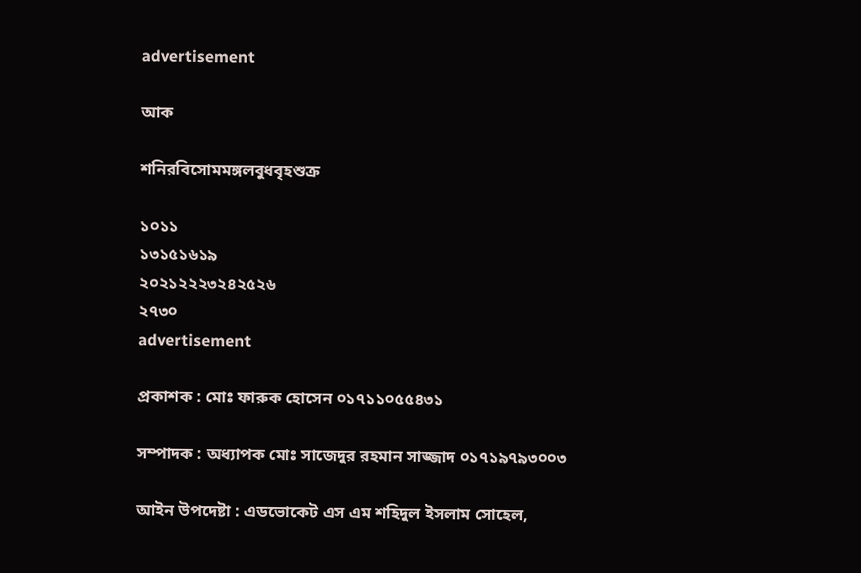advertisement

আক

শনিরবিসোমমঙ্গলবুধবৃহশুক্র

১০১১
১৩১৫১৬১৯
২০২১২২২৩২৪২৫২৬
২৭৩০
advertisement

প্রকাশক : মোঃ ফারুক হোসেন ০১৭১১০৫৫৪৩১

সম্পাদক : অধ্যাপক মোঃ সাজেদুর রহমান সাজ্জাদ ০১৭১৯৭৯৩০০৩

আইন উপদেষ্টা : এডভোকেট এস এম শহিদুল ইসলাম সোহেল,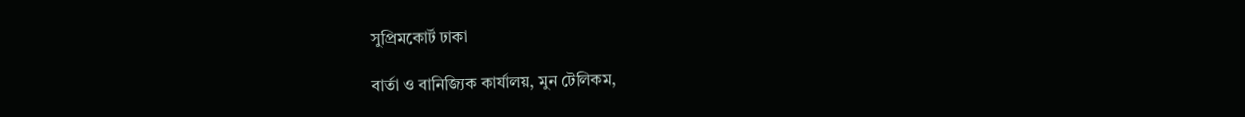সুপ্রিমকোর্ট ঢাকা

বার্তা ও বানিজ্যিক কার্যালয়, মুন টেলিকম,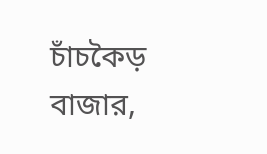চাঁচকৈড় বাজার,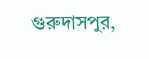গুরুদাসপুর,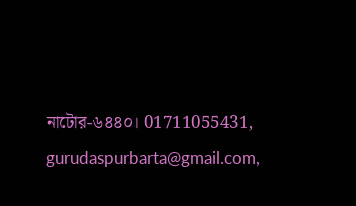নাটোর-৬৪৪০। 01711055431, gurudaspurbarta@gmail.com,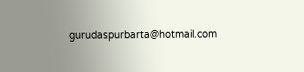gurudaspurbarta@hotmail.com